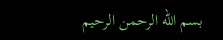بسم الله الرحمن الرحيم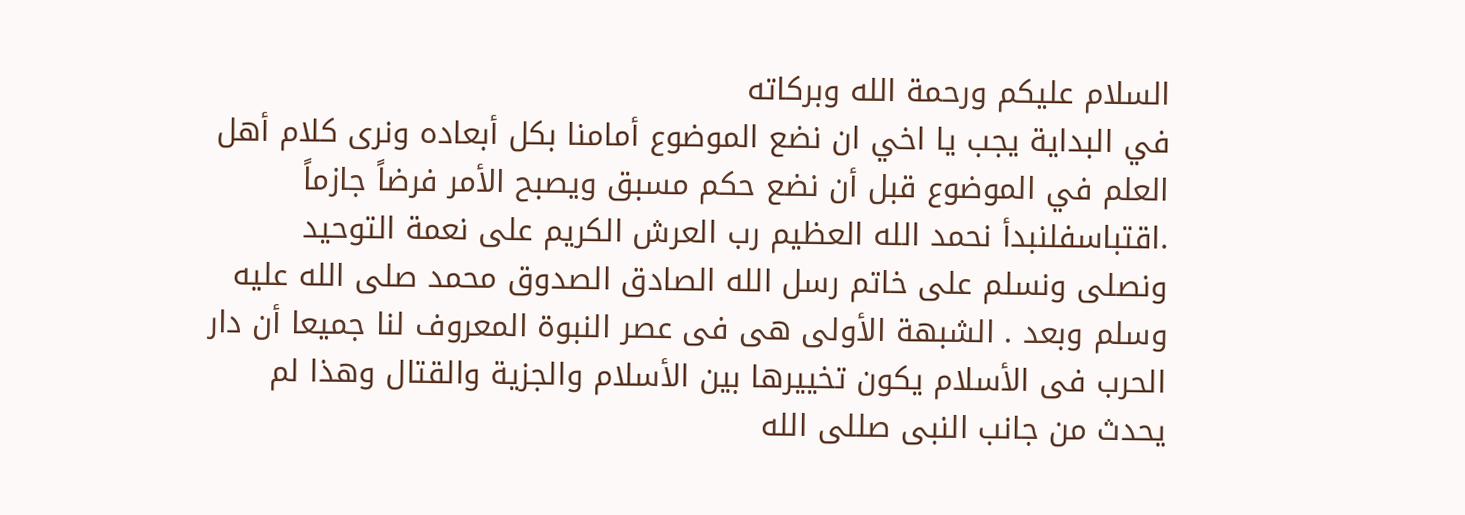السلام عليكم ورحمة الله وبركاته
في البداية يجب يا اخي ان نضع الموضوع أمامنا بكل أبعاده ونرى كلام أهل العلم في الموضوع قبل أن نضع حكم مسبق ويصبح الأمر فرضاً جازماً .اقتباسفلنبدأ نحمد الله العظيم رب العرش الكريم على نعمة التوحيد ونصلى ونسلم على خاتم رسل الله الصادق الصدوق محمد صلى الله عليه وسلم وبعد . الشبهة الأولى هى فى عصر النبوة المعروف لنا جميعا أن دار الحرب فى الأسلام يكون تخييرها بين الأسلام والجزية والقتال وهذا لم يحدث من جانب النبى صللى الله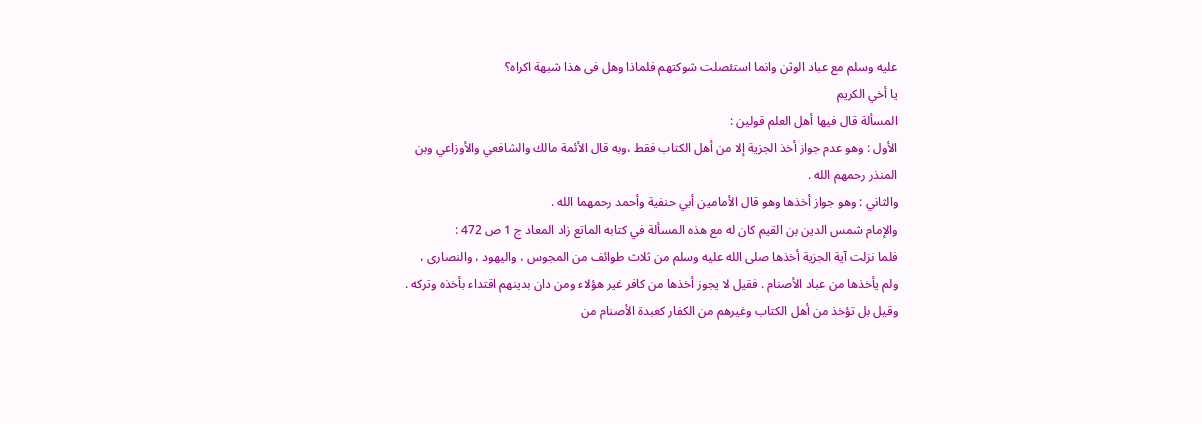عليه وسلم مع عباد الوثن وانما استئصلت شوكتهم فلماذا وهل فى هذا شبهة اكراه؟
يا أخي الكريم
المسألة قال فيها أهل العلم قولين :
الأول : وهو عدم جواز أخذ الجزية إلا من أهل الكتاب فقط ،وبه قال الأئمة مالك والشافعي والأوزاعي وبن المنذر رحمهم الله .
والثاني : وهو جواز أخذها وهو قال الأمامين أبي حنفية وأحمد رحمهما الله .
والإمام شمس الدين بن القيم كان له مع هذه المسألة في كتابه الماتع زاد المعاد ج 1 ص 472 :
فلما نزلت آية الجزية أخذها صلى الله عليه وسلم من ثلاث طوائف من المجوس ، واليهود ، والنصارى ، ولم يأخذها من عباد الأصنام . فقيل لا يجوز أخذها من كافر غير هؤلاء ومن دان بدينهم اقتداء بأخذه وتركه . وقيل بل تؤخذ من أهل الكتاب وغيرهم من الكفار كعبدة الأصنام من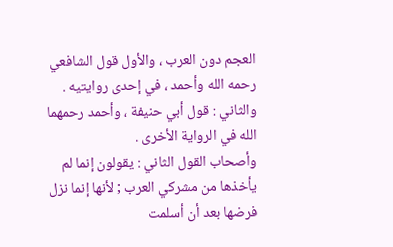العجم دون العرب ، والأول قول الشافعي رحمه الله وأحمد ، في إحدى روايتيه . والثاني : قول أبي حنيفة ، وأحمد رحمهما الله في الرواية الأخرى .
وأصحاب القول الثاني : يقولون إنما لم يأخذها من مشركي العرب ; لأنها إنما نزل فرضها بعد أن أسلمت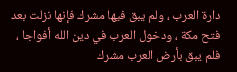دارة العرب ، ولم يبق فيها مشرك فإنها نزلت بعد فتح مكة ، ودخول العرب في دين الله أفواجا ، فلم يبق بأرض العرب مشرك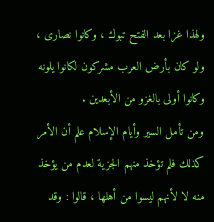ولهذا غزا بعد الفتح تبوك ، وكانوا نصارى ، ولو كان بأرض العرب مشركون لكانوا يلونه وكانوا أولى بالغزو من الأبعدين .
ومن تأمل السير وأيام الإسلام علم أن الأمر كذلك فلم تؤخذ منهم الجزية لعدم من يؤخذ منه لا لأنهم ليسوا من أهلها ، قالوا : وقد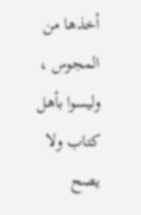أخذها من المجوس ، وليسوا بأهل كتاب ولا يصح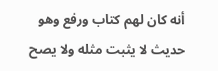أنه كان لهم كتاب ورفع وهو حديث لا يثبت مثله ولا يصح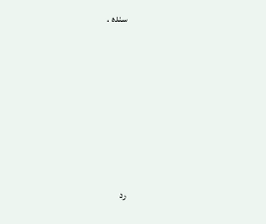سنده .








رد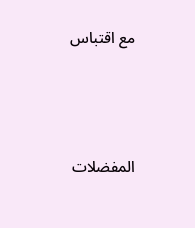مع اقتباس





المفضلات